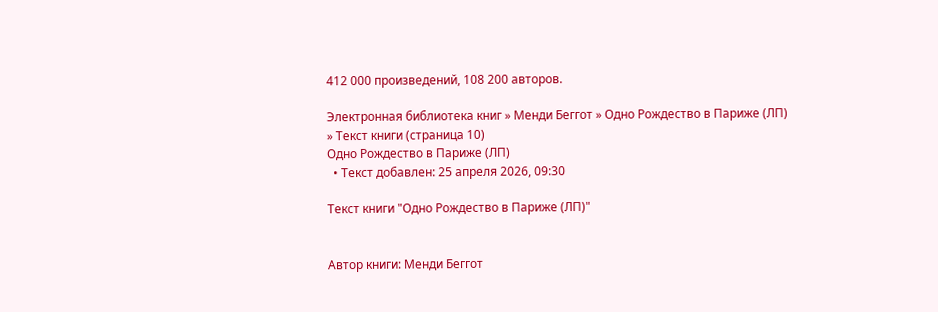412 000 произведений, 108 200 авторов.

Электронная библиотека книг » Менди Беггот » Одно Рождество в Париже (ЛП) » Текст книги (страница 10)
Одно Рождество в Париже (ЛП)
  • Текст добавлен: 25 апреля 2026, 09:30

Текст книги "Одно Рождество в Париже (ЛП)"


Автор книги: Менди Беггот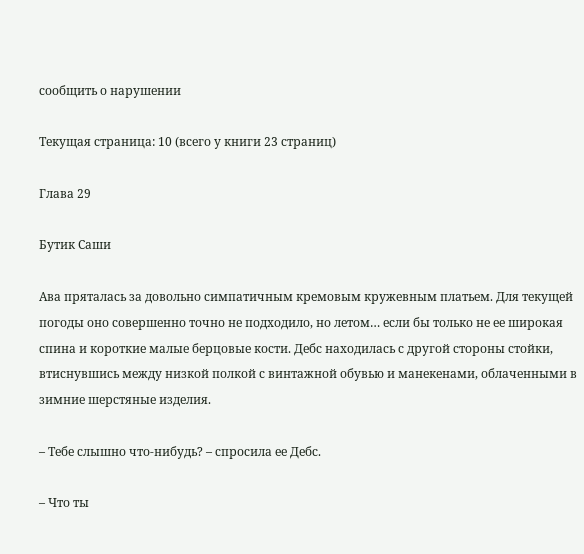сообщить о нарушении

Текущая страница: 10 (всего у книги 23 страниц)

Глава 29

Бутик Саши

Ава пряталась за довольно симпатичным кремовым кружевным платьем. Для текущей погоды оно совершенно точно не подходило, но летом… если бы только не ее широкая спина и короткие малые берцовые кости. Дебс находилась с другой стороны стойки, втиснувшись между низкой полкой с винтажной обувью и манекенами, облаченными в зимние шерстяные изделия.

– Тебе слышно что-нибудь? – спросила ее Дебс.

– Что ты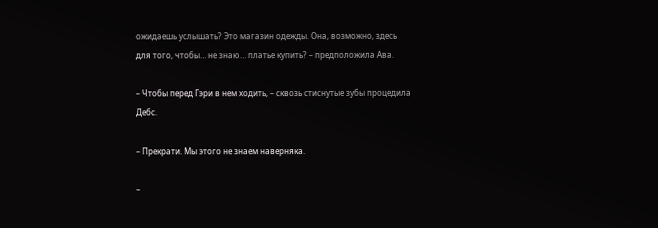ожидаешь услышать? Это магазин одежды. Она, возможно, здесь для того, чтобы… не знаю… платье купить? – предположила Ава.

– Чтобы перед Гэри в нем ходить, – сквозь стиснутые зубы процедила Дебс.

– Прекрати. Мы этого не знаем наверняка.

–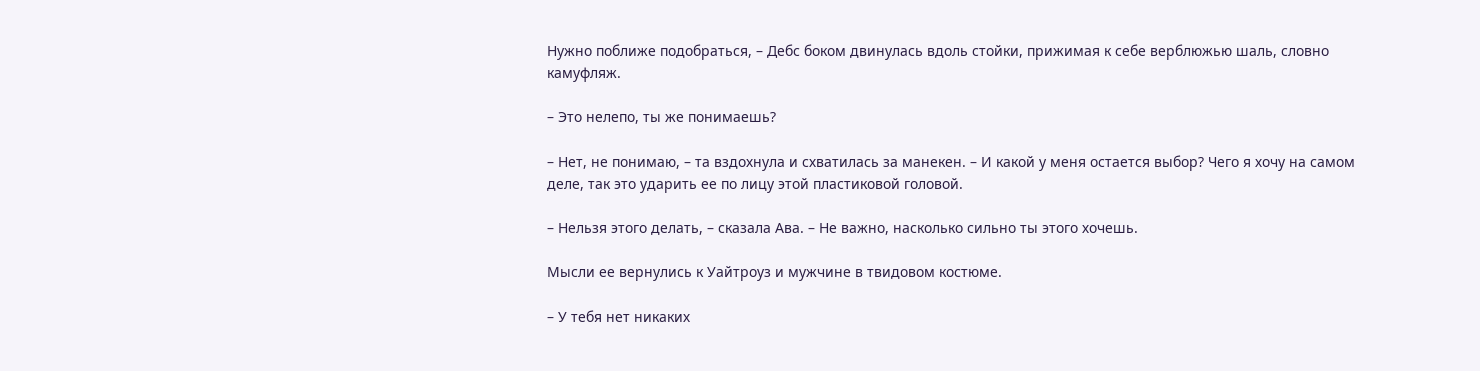Нужно поближе подобраться, – Дебс боком двинулась вдоль стойки, прижимая к себе верблюжью шаль, словно камуфляж.

– Это нелепо, ты же понимаешь?

– Нет, не понимаю, – та вздохнула и схватилась за манекен. – И какой у меня остается выбор? Чего я хочу на самом деле, так это ударить ее по лицу этой пластиковой головой.

– Нельзя этого делать, – сказала Ава. – Не важно, насколько сильно ты этого хочешь.

Мысли ее вернулись к Уайтроуз и мужчине в твидовом костюме.

– У тебя нет никаких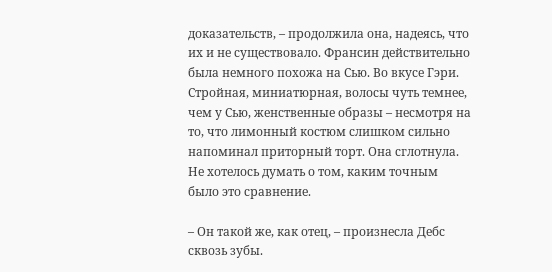доказательств, – продолжила она, надеясь, что их и не существовало. Франсин действительно была немного похожа на Сью. Во вкусе Гэри. Стройная, миниатюрная, волосы чуть темнее, чем у Сью, женственные образы – несмотря на то, что лимонный костюм слишком сильно напоминал приторный торт. Она сглотнула. Не хотелось думать о том, каким точным было это сравнение.

– Он такой же, как отец, – произнесла Дебс сквозь зубы.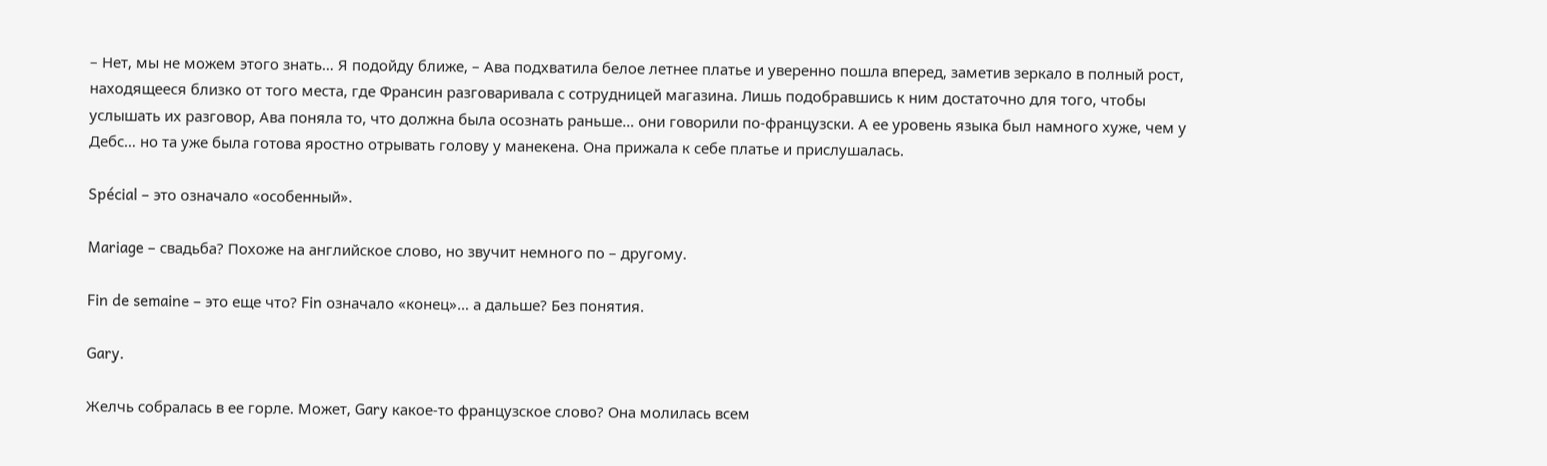– Нет, мы не можем этого знать… Я подойду ближе, – Ава подхватила белое летнее платье и уверенно пошла вперед, заметив зеркало в полный рост, находящееся близко от того места, где Франсин разговаривала с сотрудницей магазина. Лишь подобравшись к ним достаточно для того, чтобы услышать их разговор, Ава поняла то, что должна была осознать раньше… они говорили по-французски. А ее уровень языка был намного хуже, чем у Дебс… но та уже была готова яростно отрывать голову у манекена. Она прижала к себе платье и прислушалась.

Spécial – это означало «особенный».

Mariage – свадьба? Похоже на английское слово, но звучит немного по – другому.

Fin de semaine – это еще что? Fin означало «конец»… а дальше? Без понятия.

Gary.

Желчь собралась в ее горле. Может, Gary какое-то французское слово? Она молилась всем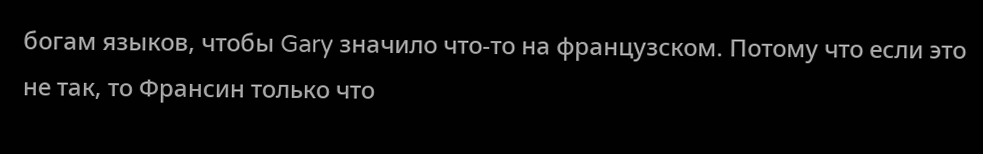богам языков, чтобы Gary значило что-то на французском. Потому что если это не так, то Франсин только что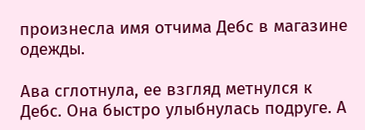произнесла имя отчима Дебс в магазине одежды.

Ава сглотнула, ее взгляд метнулся к Дебс. Она быстро улыбнулась подруге. А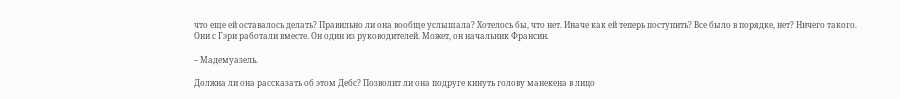что еще ей оставалось делать? Правильно ли она вообще услышала? Хотелось бы, что нет. Иначе как ей теперь поступить? Все было в порядке, нет? Ничего такого. Они с Гэри работали вместе. Он один из руководителей. Может, он начальник Франсин.

– Мадемуазель.

Должна ли она рассказать об этом Дебс? Позволит ли она подруге кинуть голову манекена в лицо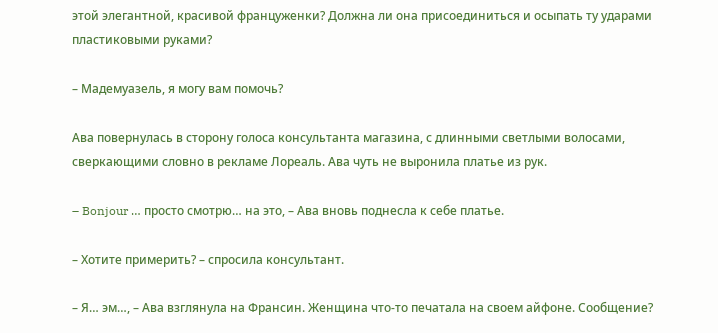этой элегантной, красивой француженки? Должна ли она присоединиться и осыпать ту ударами пластиковыми руками?

– Мадемуазель, я могу вам помочь?

Ава повернулась в сторону голоса консультанта магазина, с длинными светлыми волосами, сверкающими словно в рекламе Лореаль. Ава чуть не выронила платье из рук.

– Bonjour … просто смотрю… на это, – Ава вновь поднесла к себе платье.

– Хотите примерить? – спросила консультант.

– Я… эм…, – Ава взглянула на Франсин. Женщина что-то печатала на своем айфоне. Сообщение?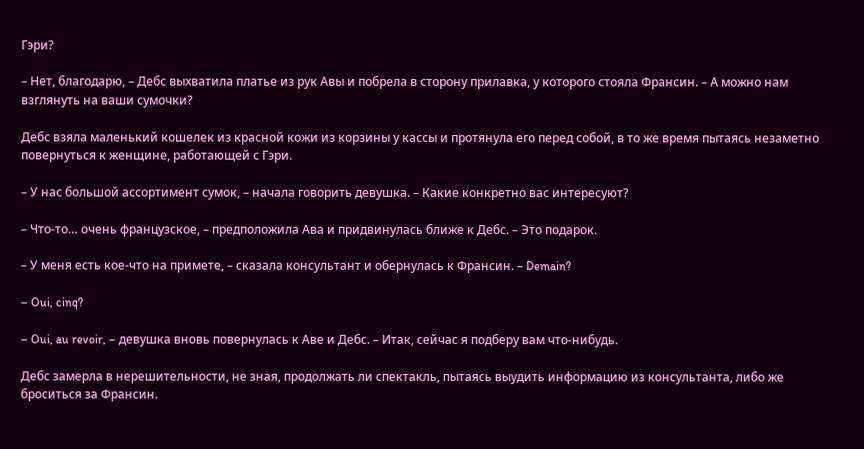Гэри?

– Нет, благодарю, – Дебс выхватила платье из рук Авы и побрела в сторону прилавка, у которого стояла Франсин. – А можно нам взглянуть на ваши сумочки?

Дебс взяла маленький кошелек из красной кожи из корзины у кассы и протянула его перед собой, в то же время пытаясь незаметно повернуться к женщине, работающей с Гэри.

– У нас большой ассортимент сумок, – начала говорить девушка. – Какие конкретно вас интересуют?

– Что-то… очень французское, – предположила Ава и придвинулась ближе к Дебс. – Это подарок.

– У меня есть кое-что на примете, – сказала консультант и обернулась к Франсин. – Demain?

– Oui, cinq?

– Oui, au revoir, – девушка вновь повернулась к Аве и Дебс. – Итак, сейчас я подберу вам что-нибудь.

Дебс замерла в нерешительности, не зная, продолжать ли спектакль, пытаясь выудить информацию из консультанта, либо же броситься за Франсин.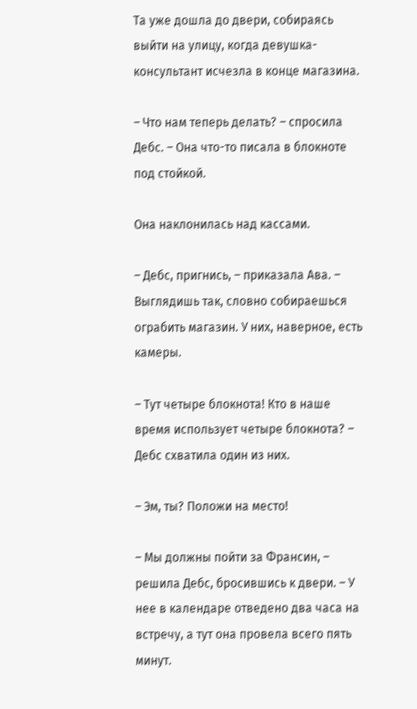Та уже дошла до двери, собираясь выйти на улицу, когда девушка-консультант исчезла в конце магазина.

– Что нам теперь делать? – спросила Дебс. – Она что-то писала в блокноте под стойкой.

Она наклонилась над кассами.

– Дебс, пригнись, – приказала Ава. – Выглядишь так, словно собираешься ограбить магазин. У них, наверное, есть камеры.

– Тут четыре блокнота! Кто в наше время использует четыре блокнота? – Дебс схватила один из них.

– Эм, ты? Положи на место!

– Мы должны пойти за Франсин, – решила Дебс, бросившись к двери. – У нее в календаре отведено два часа на встречу, а тут она провела всего пять минут.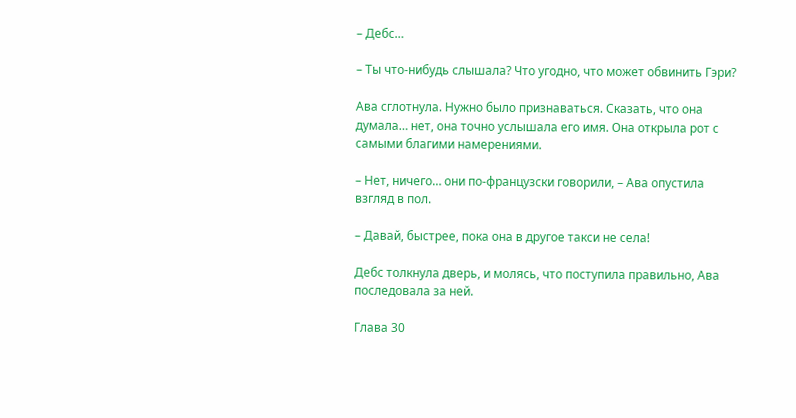– Дебс…

– Ты что-нибудь слышала? Что угодно, что может обвинить Гэри?

Ава сглотнула. Нужно было признаваться. Сказать, что она думала… нет, она точно услышала его имя. Она открыла рот с самыми благими намерениями.

– Нет, ничего… они по-французски говорили, – Ава опустила взгляд в пол.

– Давай, быстрее, пока она в другое такси не села!

Дебс толкнула дверь, и молясь, что поступила правильно, Ава последовала за ней.

Глава 30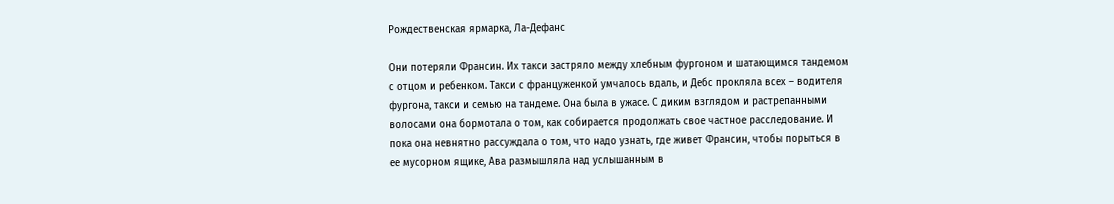Рождественская ярмарка, Ла-Дефанс

Они потеряли Франсин. Их такси застряло между хлебным фургоном и шатающимся тандемом с отцом и ребенком. Такси с француженкой умчалось вдаль, и Дебс прокляла всех – водителя фургона, такси и семью на тандеме. Она была в ужасе. С диким взглядом и растрепанными волосами она бормотала о том, как собирается продолжать свое частное расследование. И пока она невнятно рассуждала о том, что надо узнать, где живет Франсин, чтобы порыться в ее мусорном ящике, Ава размышляла над услышанным в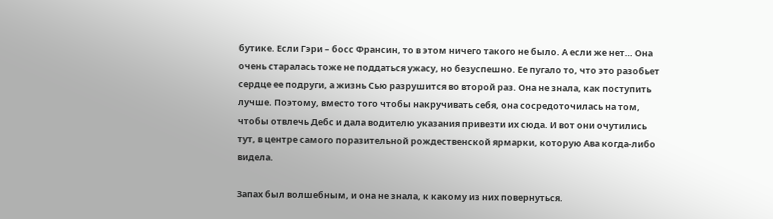бутике. Если Гэри – босс Франсин, то в этом ничего такого не было. А если же нет… Она очень старалась тоже не поддаться ужасу, но безуспешно. Ее пугало то, что это разобьет сердце ее подруги, а жизнь Сью разрушится во второй раз. Она не знала, как поступить лучше. Поэтому, вместо того чтобы накручивать себя, она сосредоточилась на том, чтобы отвлечь Дебс и дала водителю указания привезти их сюда. И вот они очутились тут, в центре самого поразительной рождественской ярмарки, которую Ава когда-либо видела.

Запах был волшебным, и она не знала, к какому из них повернуться.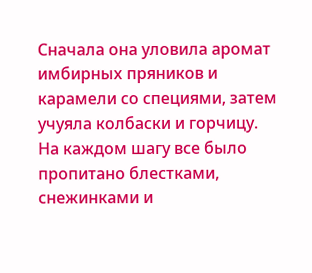Сначала она уловила аромат имбирных пряников и карамели со специями, затем учуяла колбаски и горчицу. На каждом шагу все было пропитано блестками, снежинками и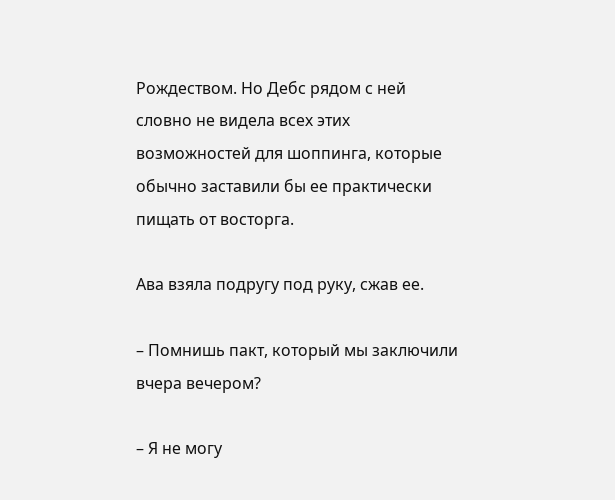Рождеством. Но Дебс рядом с ней словно не видела всех этих возможностей для шоппинга, которые обычно заставили бы ее практически пищать от восторга.

Ава взяла подругу под руку, сжав ее.

– Помнишь пакт, который мы заключили вчера вечером?

– Я не могу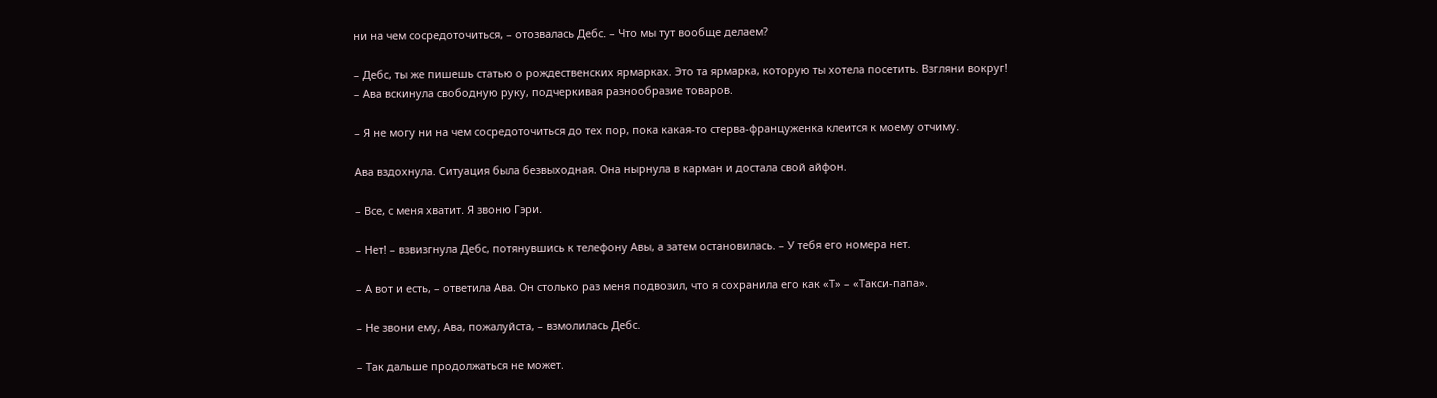ни на чем сосредоточиться, – отозвалась Дебс. – Что мы тут вообще делаем?

– Дебс, ты же пишешь статью о рождественских ярмарках. Это та ярмарка, которую ты хотела посетить. Взгляни вокруг! – Ава вскинула свободную руку, подчеркивая разнообразие товаров.

– Я не могу ни на чем сосредоточиться до тех пор, пока какая-то стерва-француженка клеится к моему отчиму.

Ава вздохнула. Ситуация была безвыходная. Она нырнула в карман и достала свой айфон.

– Все, с меня хватит. Я звоню Гэри.

– Нет! – взвизгнула Дебс, потянувшись к телефону Авы, а затем остановилась. – У тебя его номера нет.

– А вот и есть, – ответила Ава. Он столько раз меня подвозил, что я сохранила его как «Т» – «Такси-папа».

– Не звони ему, Ава, пожалуйста, – взмолилась Дебс.

– Так дальше продолжаться не может.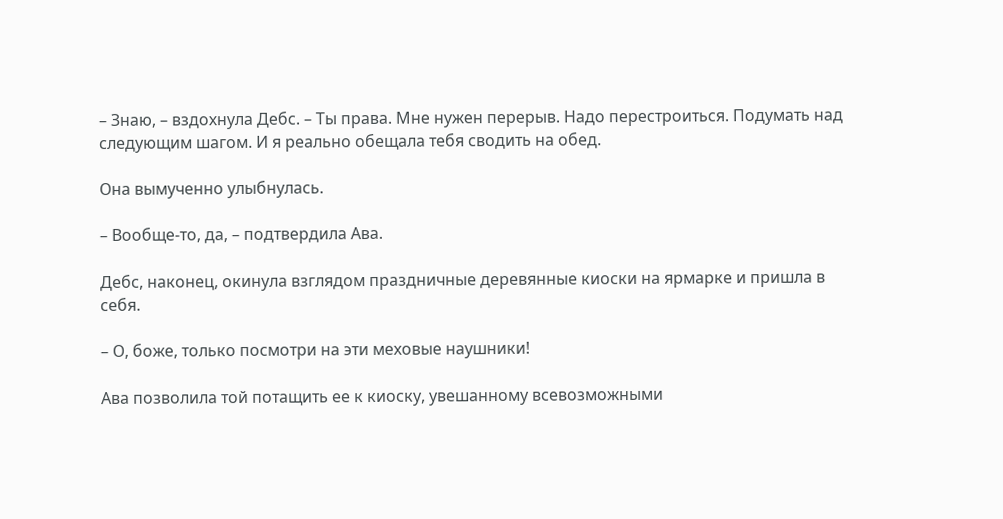– Знаю, – вздохнула Дебс. – Ты права. Мне нужен перерыв. Надо перестроиться. Подумать над следующим шагом. И я реально обещала тебя сводить на обед.

Она вымученно улыбнулась.

– Вообще-то, да, – подтвердила Ава.

Дебс, наконец, окинула взглядом праздничные деревянные киоски на ярмарке и пришла в себя.

– О, боже, только посмотри на эти меховые наушники!

Ава позволила той потащить ее к киоску, увешанному всевозможными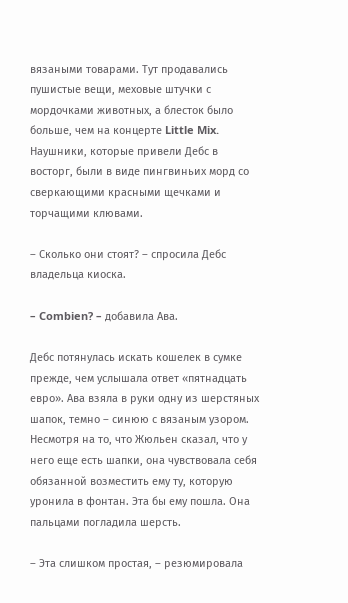вязаными товарами. Тут продавались пушистые вещи, меховые штучки с мордочками животных, а блесток было больше, чем на концерте Little Mix. Наушники, которые привели Дебс в восторг, были в виде пингвиньих морд со сверкающими красными щечками и торчащими клювами.

– Сколько они стоят? – спросила Дебс владельца киоска.

– Combien? – добавила Ава.

Дебс потянулась искать кошелек в сумке прежде, чем услышала ответ «пятнадцать евро». Ава взяла в руки одну из шерстяных шапок, темно – синюю с вязаным узором. Несмотря на то, что Жюльен сказал, что у него еще есть шапки, она чувствовала себя обязанной возместить ему ту, которую уронила в фонтан. Эта бы ему пошла. Она пальцами погладила шерсть.

– Эта слишком простая, – резюмировала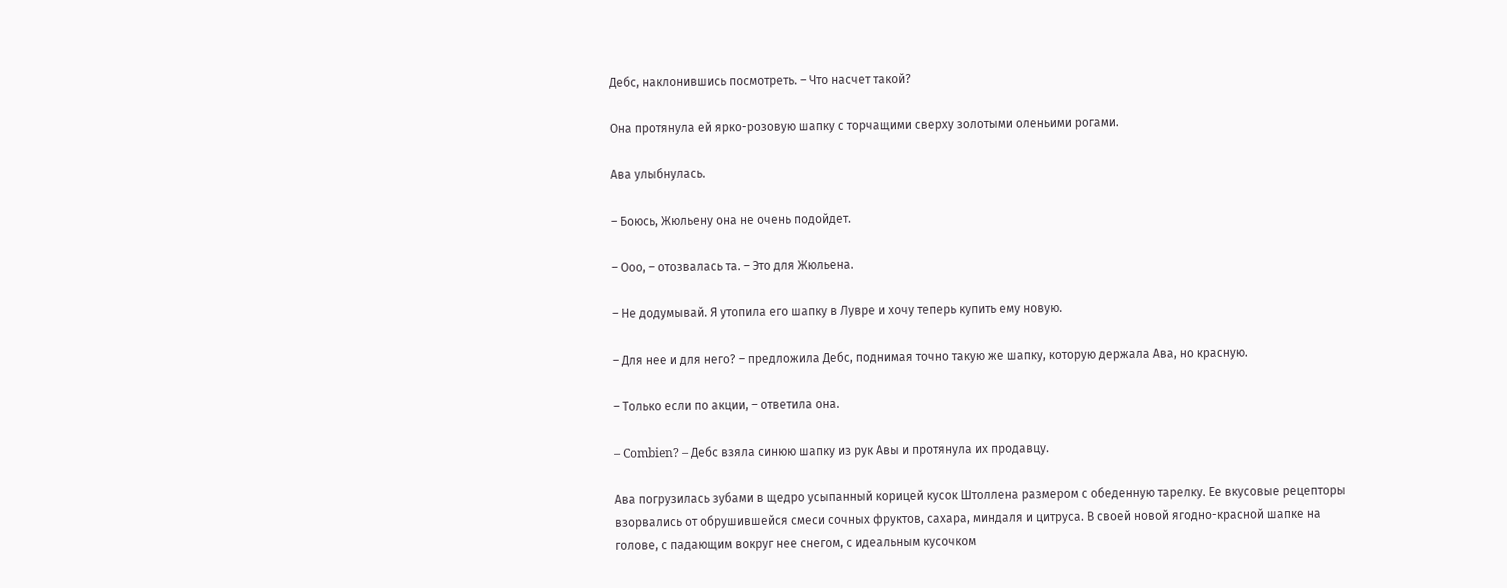Дебс, наклонившись посмотреть. – Что насчет такой?

Она протянула ей ярко-розовую шапку с торчащими сверху золотыми оленьими рогами.

Ава улыбнулась.

– Боюсь, Жюльену она не очень подойдет.

– Ооо, – отозвалась та. – Это для Жюльена.

– Не додумывай. Я утопила его шапку в Лувре и хочу теперь купить ему новую.

– Для нее и для него? – предложила Дебс, поднимая точно такую же шапку, которую держала Ава, но красную.

– Только если по акции, – ответила она.

– Combien? – Дебс взяла синюю шапку из рук Авы и протянула их продавцу.

Ава погрузилась зубами в щедро усыпанный корицей кусок Штоллена размером с обеденную тарелку. Ее вкусовые рецепторы взорвались от обрушившейся смеси сочных фруктов, сахара, миндаля и цитруса. В своей новой ягодно-красной шапке на голове, с падающим вокруг нее снегом, с идеальным кусочком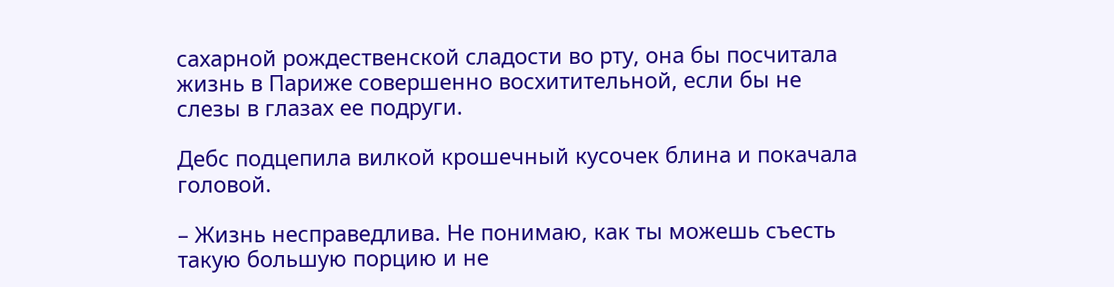сахарной рождественской сладости во рту, она бы посчитала жизнь в Париже совершенно восхитительной, если бы не слезы в глазах ее подруги.

Дебс подцепила вилкой крошечный кусочек блина и покачала головой.

– Жизнь несправедлива. Не понимаю, как ты можешь съесть такую большую порцию и не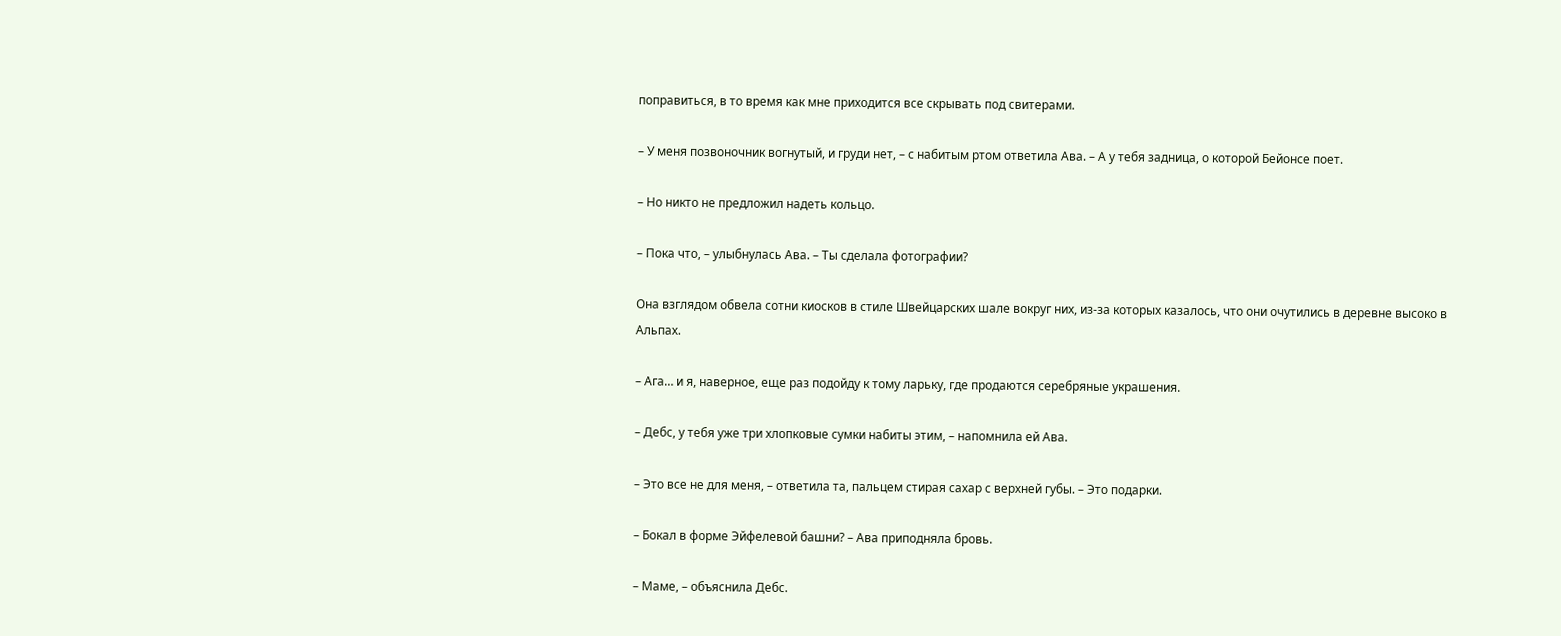поправиться, в то время как мне приходится все скрывать под свитерами.

– У меня позвоночник вогнутый, и груди нет, – с набитым ртом ответила Ава. – А у тебя задница, о которой Бейонсе поет.

– Но никто не предложил надеть кольцо.

– Пока что, – улыбнулась Ава. – Ты сделала фотографии?

Она взглядом обвела сотни киосков в стиле Швейцарских шале вокруг них, из-за которых казалось, что они очутились в деревне высоко в Альпах.

– Ага… и я, наверное, еще раз подойду к тому ларьку, где продаются серебряные украшения.

– Дебс, у тебя уже три хлопковые сумки набиты этим, – напомнила ей Ава.

– Это все не для меня, – ответила та, пальцем стирая сахар с верхней губы. – Это подарки.

– Бокал в форме Эйфелевой башни? – Ава приподняла бровь.

– Маме, – объяснила Дебс.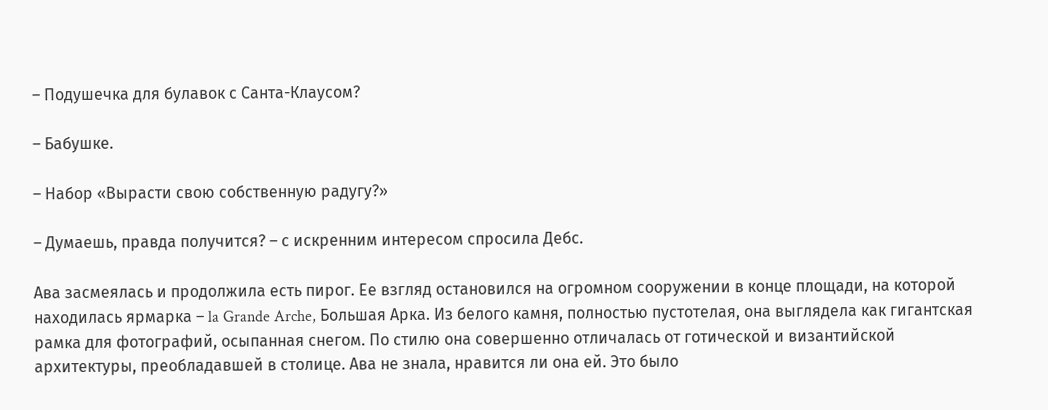– Подушечка для булавок с Санта-Клаусом?

– Бабушке.

– Набор «Вырасти свою собственную радугу?»

– Думаешь, правда получится? – с искренним интересом спросила Дебс.

Ава засмеялась и продолжила есть пирог. Ее взгляд остановился на огромном сооружении в конце площади, на которой находилась ярмарка – la Grande Arche, Большая Арка. Из белого камня, полностью пустотелая, она выглядела как гигантская рамка для фотографий, осыпанная снегом. По стилю она совершенно отличалась от готической и византийской архитектуры, преобладавшей в столице. Ава не знала, нравится ли она ей. Это было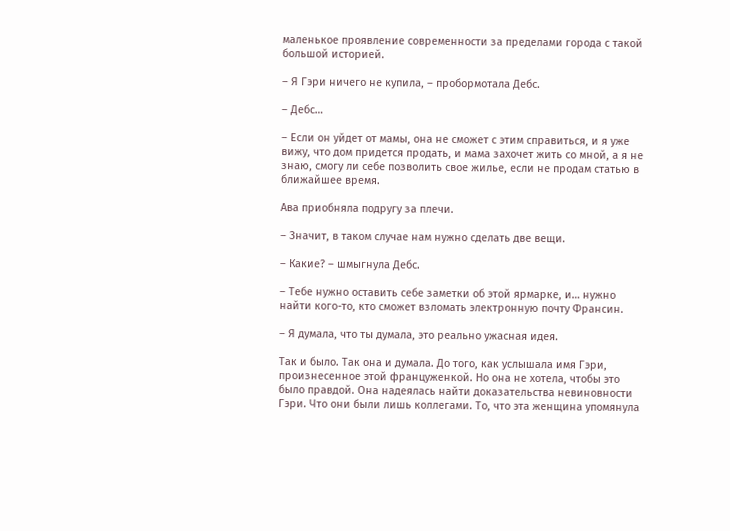маленькое проявление современности за пределами города с такой большой историей.

– Я Гэри ничего не купила, – пробормотала Дебс.

– Дебс…

– Если он уйдет от мамы, она не сможет с этим справиться, и я уже вижу, что дом придется продать, и мама захочет жить со мной, а я не знаю, смогу ли себе позволить свое жилье, если не продам статью в ближайшее время.

Ава приобняла подругу за плечи.

– Значит, в таком случае нам нужно сделать две вещи.

– Какие? – шмыгнула Дебс.

– Тебе нужно оставить себе заметки об этой ярмарке, и… нужно найти кого-то, кто сможет взломать электронную почту Франсин.

– Я думала, что ты думала, это реально ужасная идея.

Так и было. Так она и думала. До того, как услышала имя Гэри, произнесенное этой француженкой. Но она не хотела, чтобы это было правдой. Она надеялась найти доказательства невиновности Гэри. Что они были лишь коллегами. То, что эта женщина упомянула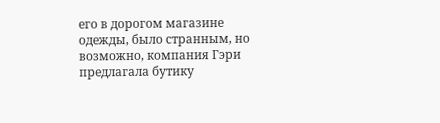его в дорогом магазине одежды, было странным, но возможно, компания Гэри предлагала бутику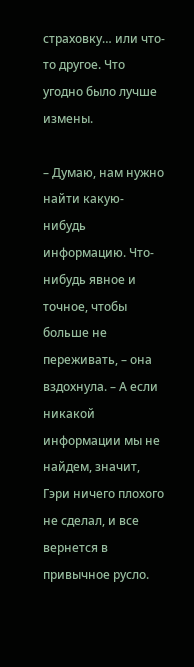страховку… или что-то другое. Что угодно было лучше измены.

– Думаю, нам нужно найти какую-нибудь информацию. Что-нибудь явное и точное, чтобы больше не переживать, – она вздохнула. – А если никакой информации мы не найдем, значит, Гэри ничего плохого не сделал, и все вернется в привычное русло.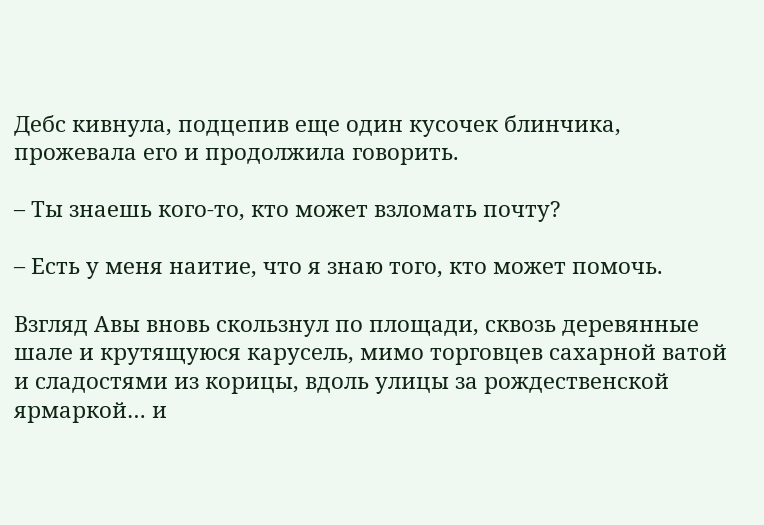Дебс кивнула, подцепив еще один кусочек блинчика, прожевала его и продолжила говорить.

– Ты знаешь кого-то, кто может взломать почту?

– Есть у меня наитие, что я знаю того, кто может помочь.

Взгляд Авы вновь скользнул по площади, сквозь деревянные шале и крутящуюся карусель, мимо торговцев сахарной ватой и сладостями из корицы, вдоль улицы за рождественской ярмаркой… и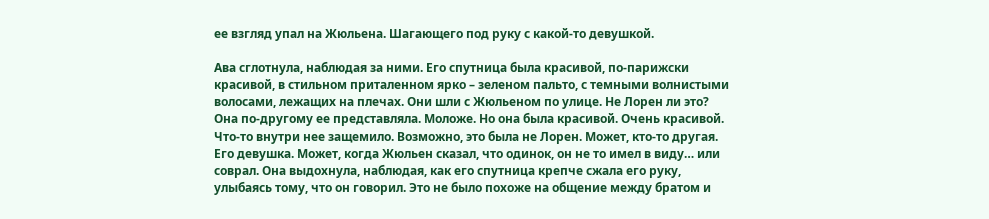ее взгляд упал на Жюльена. Шагающего под руку с какой-то девушкой.

Ава сглотнула, наблюдая за ними. Его спутница была красивой, по-парижски красивой, в стильном приталенном ярко – зеленом пальто, с темными волнистыми волосами, лежащих на плечах. Они шли с Жюльеном по улице. Не Лорен ли это? Она по-другому ее представляла. Моложе. Но она была красивой. Очень красивой. Что-то внутри нее защемило. Возможно, это была не Лорен. Может, кто-то другая. Его девушка. Может, когда Жюльен сказал, что одинок, он не то имел в виду… или соврал. Она выдохнула, наблюдая, как его спутница крепче сжала его руку, улыбаясь тому, что он говорил. Это не было похоже на общение между братом и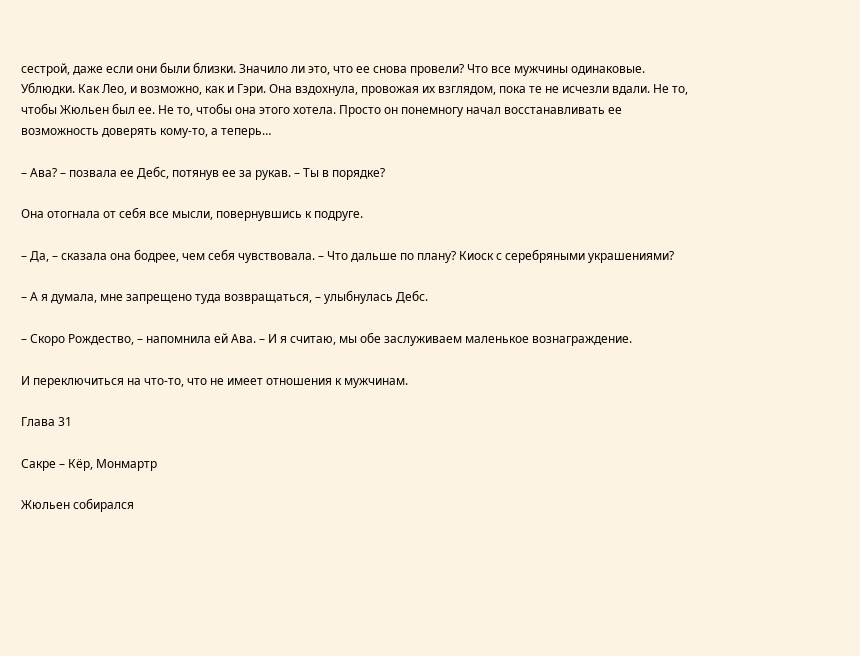сестрой, даже если они были близки. Значило ли это, что ее снова провели? Что все мужчины одинаковые. Ублюдки. Как Лео, и возможно, как и Гэри. Она вздохнула, провожая их взглядом, пока те не исчезли вдали. Не то, чтобы Жюльен был ее. Не то, чтобы она этого хотела. Просто он понемногу начал восстанавливать ее возможность доверять кому-то, а теперь…

– Ава? – позвала ее Дебс, потянув ее за рукав. – Ты в порядке?

Она отогнала от себя все мысли, повернувшись к подруге.

– Да, – сказала она бодрее, чем себя чувствовала. – Что дальше по плану? Киоск с серебряными украшениями?

– А я думала, мне запрещено туда возвращаться, – улыбнулась Дебс.

– Скоро Рождество, – напомнила ей Ава. – И я считаю, мы обе заслуживаем маленькое вознаграждение.

И переключиться на что-то, что не имеет отношения к мужчинам.

Глава 31

Сакре – Кёр, Монмартр

Жюльен собирался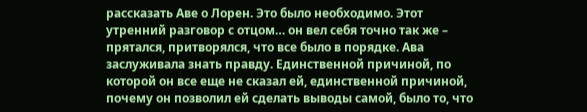рассказать Аве о Лорен. Это было необходимо. Этот утренний разговор с отцом… он вел себя точно так же – прятался, притворялся, что все было в порядке. Ава заслуживала знать правду. Единственной причиной, по которой он все еще не сказал ей, единственной причиной, почему он позволил ей сделать выводы самой, было то, что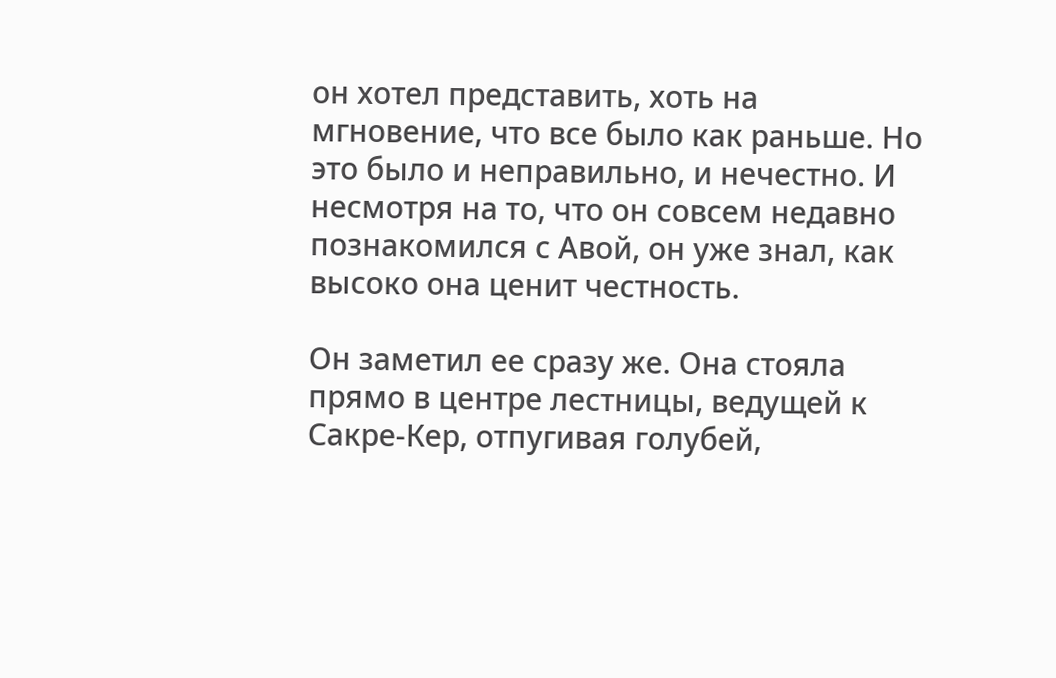он хотел представить, хоть на мгновение, что все было как раньше. Но это было и неправильно, и нечестно. И несмотря на то, что он совсем недавно познакомился с Авой, он уже знал, как высоко она ценит честность.

Он заметил ее сразу же. Она стояла прямо в центре лестницы, ведущей к Сакре-Кер, отпугивая голубей,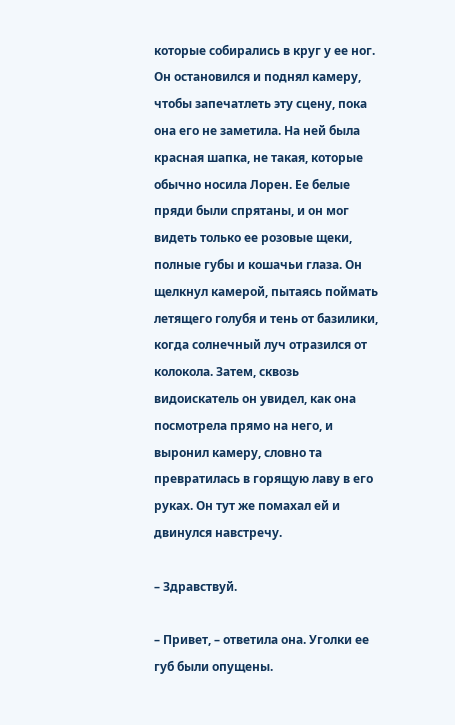которые собирались в круг у ее ног. Он остановился и поднял камеру, чтобы запечатлеть эту сцену, пока она его не заметила. На ней была красная шапка, не такая, которые обычно носила Лорен. Ее белые пряди были спрятаны, и он мог видеть только ее розовые щеки, полные губы и кошачьи глаза. Он щелкнул камерой, пытаясь поймать летящего голубя и тень от базилики, когда солнечный луч отразился от колокола. Затем, сквозь видоискатель он увидел, как она посмотрела прямо на него, и выронил камеру, словно та превратилась в горящую лаву в его руках. Он тут же помахал ей и двинулся навстречу.

– Здравствуй.

– Привет, – ответила она. Уголки ее губ были опущены.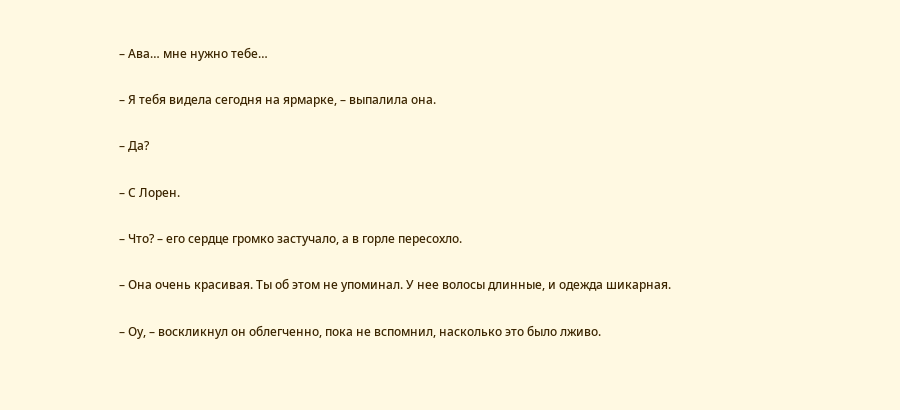– Ава… мне нужно тебе…

– Я тебя видела сегодня на ярмарке, – выпалила она.

– Да?

– С Лорен.

– Что? – его сердце громко застучало, а в горле пересохло.

– Она очень красивая. Ты об этом не упоминал. У нее волосы длинные, и одежда шикарная.

– Оу, – воскликнул он облегченно, пока не вспомнил, насколько это было лживо.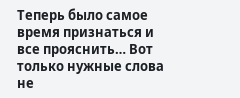Теперь было самое время признаться и все прояснить… Вот только нужные слова не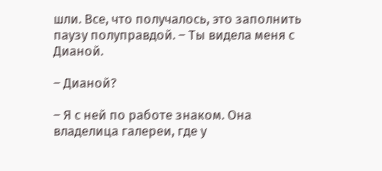шли. Все, что получалось, это заполнить паузу полуправдой. – Ты видела меня с Дианой.

– Дианой?

– Я с ней по работе знаком. Она владелица галереи, где у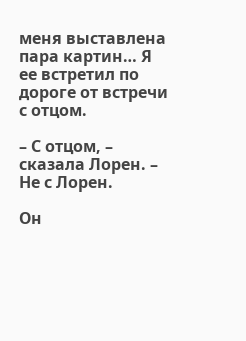меня выставлена пара картин… Я ее встретил по дороге от встречи с отцом.

– С отцом, – сказала Лорен. – Не с Лорен.

Он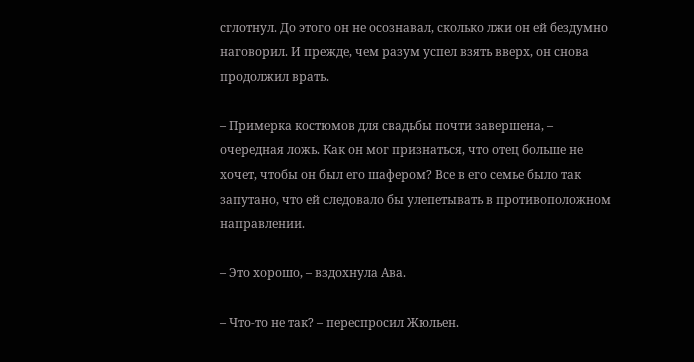сглотнул. До этого он не осознавал, сколько лжи он ей бездумно наговорил. И прежде, чем разум успел взять вверх, он снова продолжил врать.

– Примерка костюмов для свадьбы почти завершена, – очередная ложь. Как он мог признаться, что отец больше не хочет, чтобы он был его шафером? Все в его семье было так запутано, что ей следовало бы улепетывать в противоположном направлении.

– Это хорошо, – вздохнула Ава.

– Что-то не так? – переспросил Жюльен.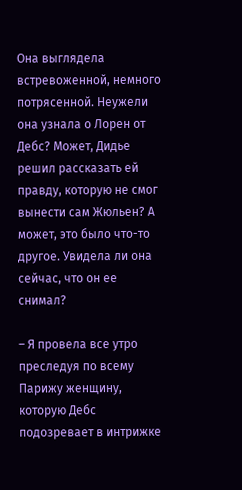Она выглядела встревоженной, немного потрясенной. Неужели она узнала о Лорен от Дебс? Может, Дидье решил рассказать ей правду, которую не смог вынести сам Жюльен? А может, это было что-то другое. Увидела ли она сейчас, что он ее снимал?

– Я провела все утро преследуя по всему Парижу женщину, которую Дебс подозревает в интрижке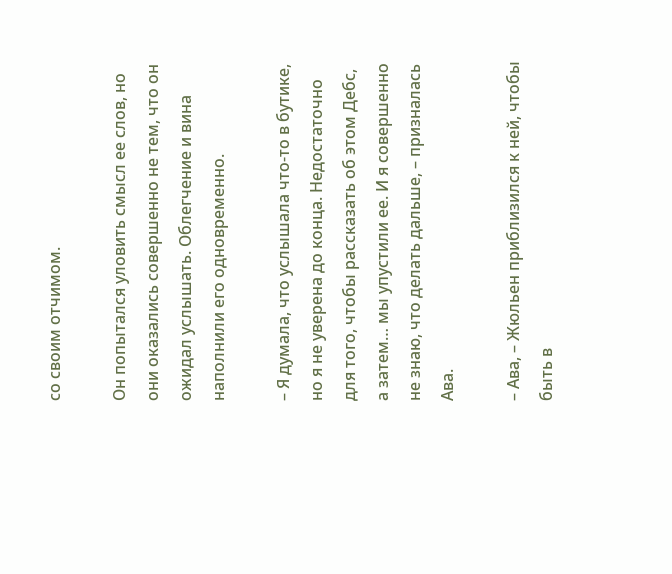со своим отчимом.

Он попытался уловить смысл ее слов, но они оказались совершенно не тем, что он ожидал услышать. Облегчение и вина наполнили его одновременно.

– Я думала, что услышала что-то в бутике, но я не уверена до конца. Недостаточно для того, чтобы рассказать об этом Дебс, а затем… мы упустили ее. И я совершенно не знаю, что делать дальше, – призналась Ава.

– Ава, – Жюльен приблизился к ней, чтобы быть в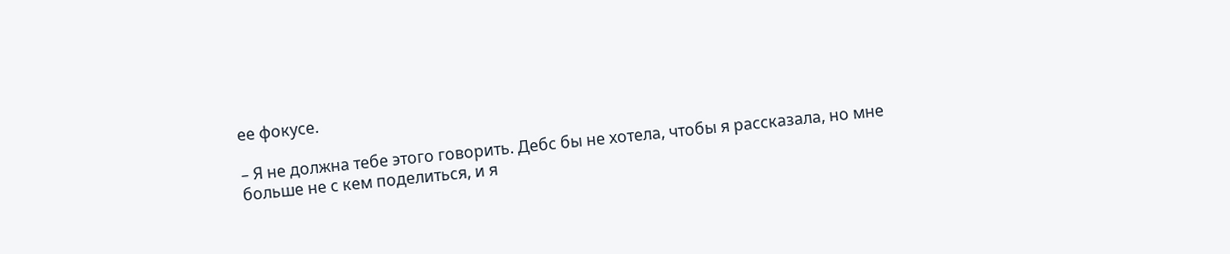ее фокусе.

– Я не должна тебе этого говорить. Дебс бы не хотела, чтобы я рассказала, но мне больше не с кем поделиться, и я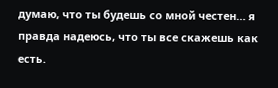думаю, что ты будешь со мной честен… я правда надеюсь, что ты все скажешь как есть.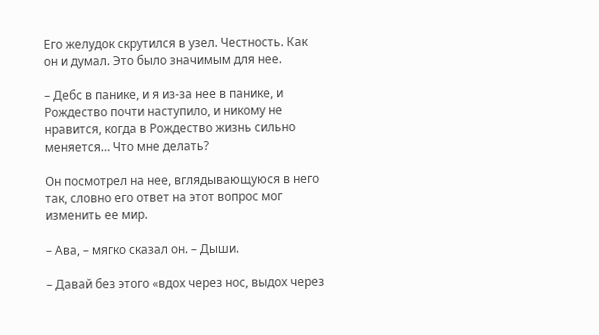Его желудок скрутился в узел. Честность. Как он и думал. Это было значимым для нее.

– Дебс в панике, и я из-за нее в панике, и Рождество почти наступило, и никому не нравится, когда в Рождество жизнь сильно меняется… Что мне делать?

Он посмотрел на нее, вглядывающуюся в него так, словно его ответ на этот вопрос мог изменить ее мир.

– Ава, – мягко сказал он. – Дыши.

– Давай без этого «вдох через нос, выдох через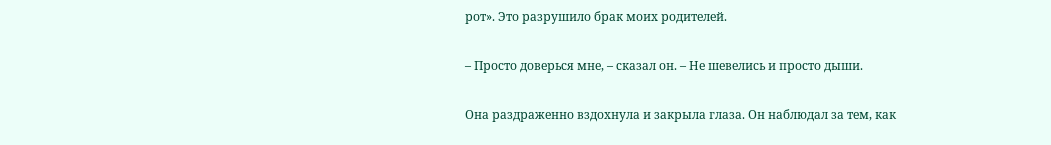рот». Это разрушило брак моих родителей.

– Просто доверься мне, – сказал он. – Не шевелись и просто дыши.

Она раздраженно вздохнула и закрыла глаза. Он наблюдал за тем, как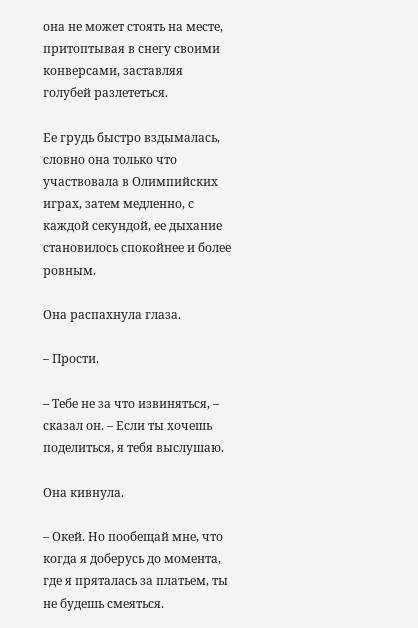она не может стоять на месте, притоптывая в снегу своими конверсами, заставляя голубей разлететься.

Ее грудь быстро вздымалась, словно она только что участвовала в Олимпийских играх, затем медленно, с каждой секундой, ее дыхание становилось спокойнее и более ровным.

Она распахнула глаза.

– Прости.

– Тебе не за что извиняться, – сказал он. – Если ты хочешь поделиться, я тебя выслушаю.

Она кивнула.

– Окей. Но пообещай мне, что когда я доберусь до момента, где я пряталась за платьем, ты не будешь смеяться.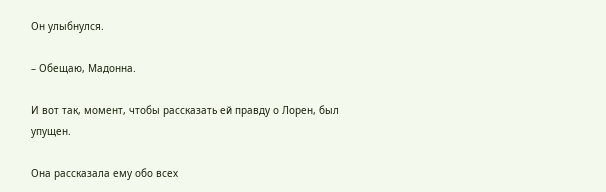Он улыбнулся.

– Обещаю, Мадонна.

И вот так, момент, чтобы рассказать ей правду о Лорен, был упущен.

Она рассказала ему обо всех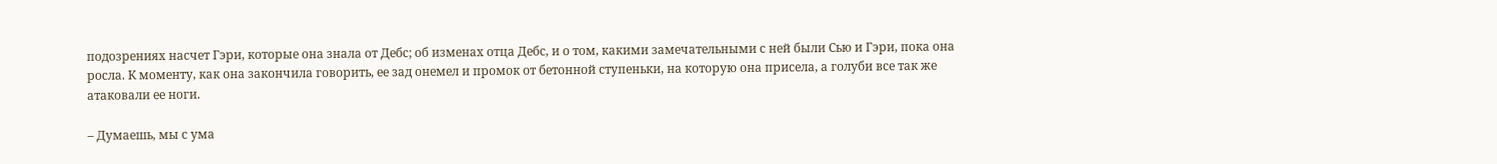подозрениях насчет Гэри, которые она знала от Дебс; об изменах отца Дебс, и о том, какими замечательными с ней были Сью и Гэри, пока она росла. К моменту, как она закончила говорить, ее зад онемел и промок от бетонной ступеньки, на которую она присела, а голуби все так же атаковали ее ноги.

– Думаешь, мы с ума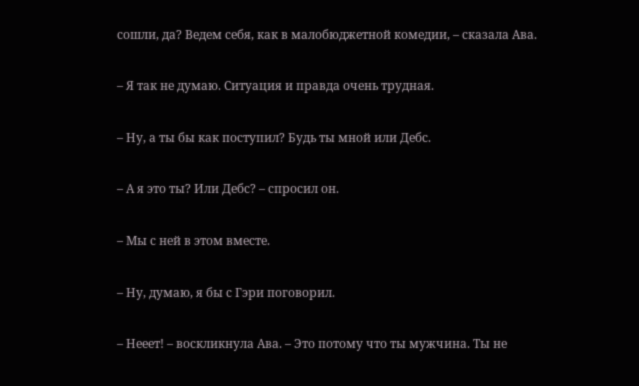сошли, да? Ведем себя, как в малобюджетной комедии, – сказала Ава.

– Я так не думаю. Ситуация и правда очень трудная.

– Ну, а ты бы как поступил? Будь ты мной или Дебс.

– А я это ты? Или Дебс? – спросил он.

– Мы с ней в этом вместе.

– Ну, думаю, я бы с Гэри поговорил.

– Нееет! – воскликнула Ава. – Это потому что ты мужчина. Ты не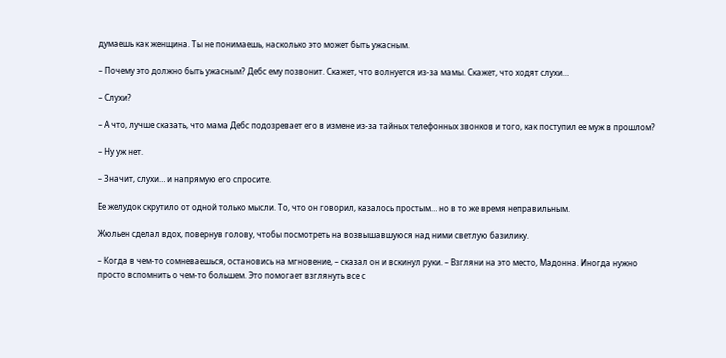думаешь как женщина. Ты не понимаешь, насколько это может быть ужасным.

– Почему это должно быть ужасным? Дебс ему позвонит. Скажет, что волнуется из-за мамы. Скажет, что ходят слухи…

– Слухи?

– А что, лучше сказать, что мама Дебс подозревает его в измене из-за тайных телефонных звонков и того, как поступил ее муж в прошлом?

– Ну уж нет.

– Значит, слухи… и напрямую его спросите.

Ее желудок скрутило от одной только мысли. То, что он говорил, казалось простым… но в то же время неправильным.

Жюльен сделал вдох, повернув голову, чтобы посмотреть на возвышавшуюся над ними светлую базилику.

– Когда в чем-то сомневаешься, остановись на мгновение, – сказал он и вскинул руки. – Взгляни на это место, Мадонна. Иногда нужно просто вспомнить о чем-то большем. Это помогает взглянуть все с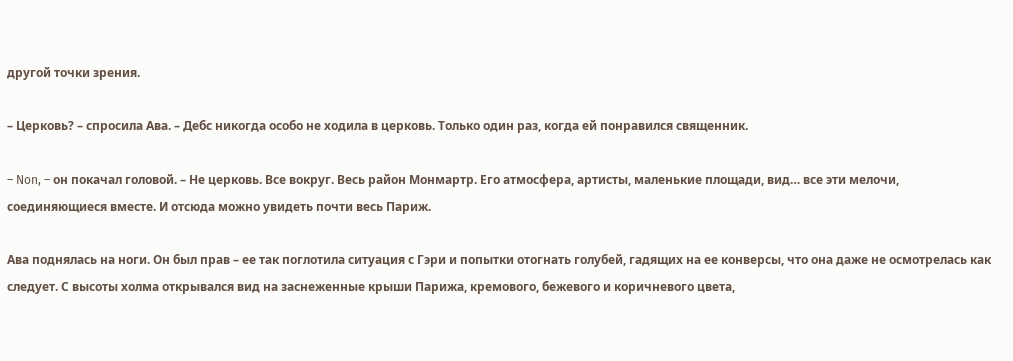другой точки зрения.

– Церковь? – спросила Ава. – Дебс никогда особо не ходила в церковь. Только один раз, когда ей понравился священник.

– Non, – он покачал головой. – Не церковь. Все вокруг. Весь район Монмартр. Его атмосфера, артисты, маленькие площади, вид… все эти мелочи, соединяющиеся вместе. И отсюда можно увидеть почти весь Париж.

Ава поднялась на ноги. Он был прав – ее так поглотила ситуация с Гэри и попытки отогнать голубей, гадящих на ее конверсы, что она даже не осмотрелась как следует. С высоты холма открывался вид на заснеженные крыши Парижа, кремового, бежевого и коричневого цвета,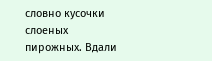словно кусочки слоеных пирожных. Вдали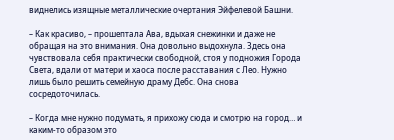виднелись изящные металлические очертания Эйфелевой Башни.

– Как красиво, – прошептала Ава, вдыхая снежинки и даже не обращая на это внимания. Она довольно выдохнула. Здесь она чувствовала себя практически свободной, стоя у подножия Города Света, вдали от матери и хаоса после расставания с Лео. Нужно лишь было решить семейную драму Дебс. Она снова сосредоточилась.

– Когда мне нужно подумать, я прихожу сюда и смотрю на город… и каким-то образом это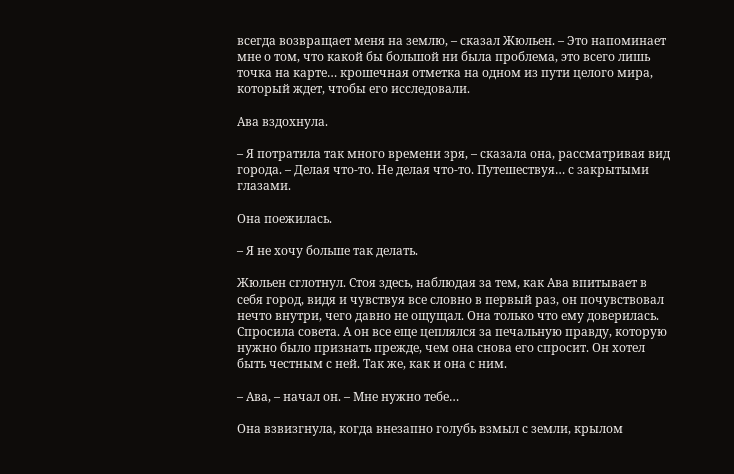всегда возвращает меня на землю, – сказал Жюльен. – Это напоминает мне о том, что какой бы большой ни была проблема, это всего лишь точка на карте… крошечная отметка на одном из пути целого мира, который ждет, чтобы его исследовали.

Ава вздохнула.

– Я потратила так много времени зря, – сказала она, рассматривая вид города. – Делая что-то. Не делая что-то. Путешествуя… с закрытыми глазами.

Она поежилась.

– Я не хочу больше так делать.

Жюльен сглотнул. Стоя здесь, наблюдая за тем, как Ава впитывает в себя город, видя и чувствуя все словно в первый раз, он почувствовал нечто внутри, чего давно не ощущал. Она только что ему доверилась. Спросила совета. А он все еще цеплялся за печальную правду, которую нужно было признать прежде, чем она снова его спросит. Он хотел быть честным с ней. Так же, как и она с ним.

– Ава, – начал он. – Мне нужно тебе…

Она взвизгнула, когда внезапно голубь взмыл с земли, крылом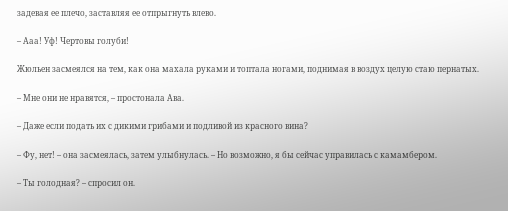задевая ее плечо, заставляя ее отпрыгнуть влево.

– Ааа! Уф! Чертовы голуби!

Жюльен засмеялся на тем, как она махала руками и топтала ногами, поднимая в воздух целую стаю пернатых.

– Мне они не нравятся, – простонала Ава.

– Даже если подать их с дикими грибами и подливой из красного вина?

– Фу, нет! – она засмеялась, затем улыбнулась. – Но возможно, я бы сейчас управилась с камамбером.

– Ты голодная? – спросил он.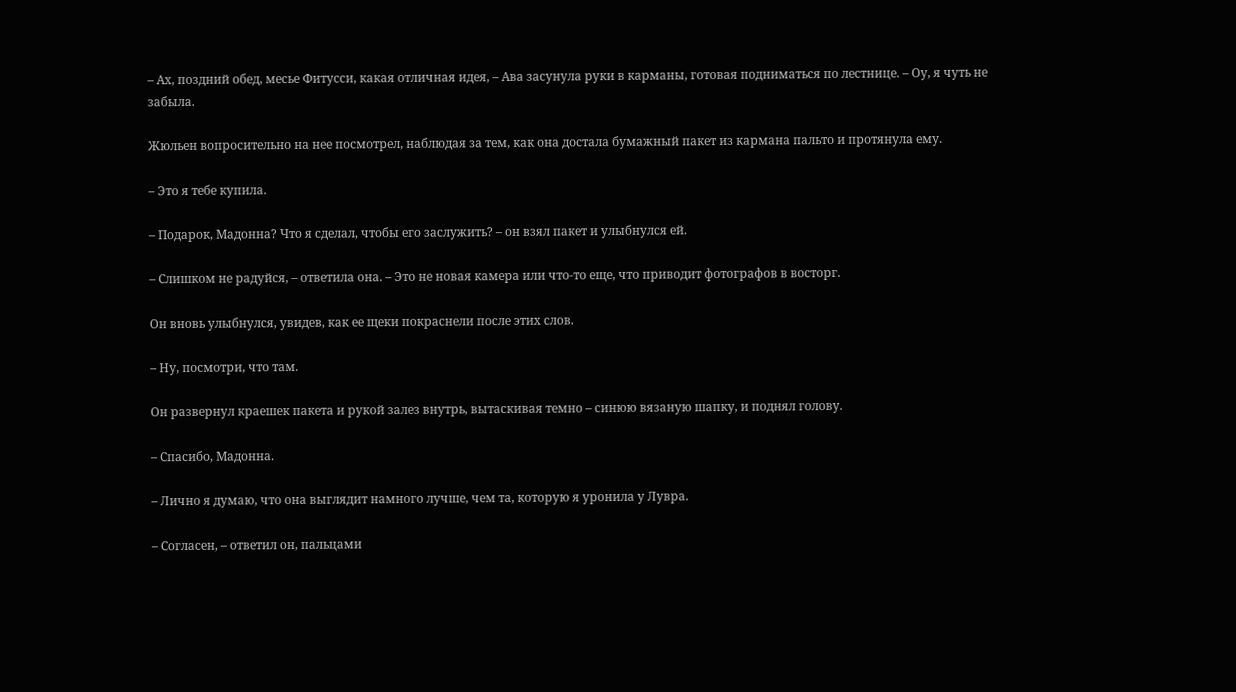– Ах, поздний обед, месье Фитусси, какая отличная идея, – Ава засунула руки в карманы, готовая подниматься по лестнице. – Оу, я чуть не забыла.

Жюльен вопросительно на нее посмотрел, наблюдая за тем, как она достала бумажный пакет из кармана пальто и протянула ему.

– Это я тебе купила.

– Подарок, Мадонна? Что я сделал, чтобы его заслужить? – он взял пакет и улыбнулся ей.

– Слишком не радуйся, – ответила она. – Это не новая камера или что-то еще, что приводит фотографов в восторг.

Он вновь улыбнулся, увидев, как ее щеки покраснели после этих слов.

– Ну, посмотри, что там.

Он развернул краешек пакета и рукой залез внутрь, вытаскивая темно – синюю вязаную шапку, и поднял голову.

– Спасибо, Мадонна.

– Лично я думаю, что она выглядит намного лучше, чем та, которую я уронила у Лувра.

– Согласен, – ответил он, пальцами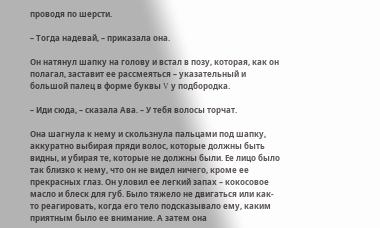проводя по шерсти.

– Тогда надевай, – приказала она.

Он натянул шапку на голову и встал в позу, которая, как он полагал, заставит ее рассмеяться – указательный и большой палец в форме буквы V у подбородка.

– Иди сюда, – сказала Ава. – У тебя волосы торчат.

Она шагнула к нему и скользнула пальцами под шапку, аккуратно выбирая пряди волос, которые должны быть видны, и убирая те, которые не должны были. Ее лицо было так близко к нему, что он не видел ничего, кроме ее прекрасных глаз. Он уловил ее легкий запах – кокосовое масло и блеск для губ. Было тяжело не двигаться или как-то реагировать, когда его тело подсказывало ему, каким приятным было ее внимание. А затем она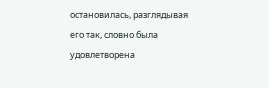остановилась, разглядывая его так, словно была удовлетворена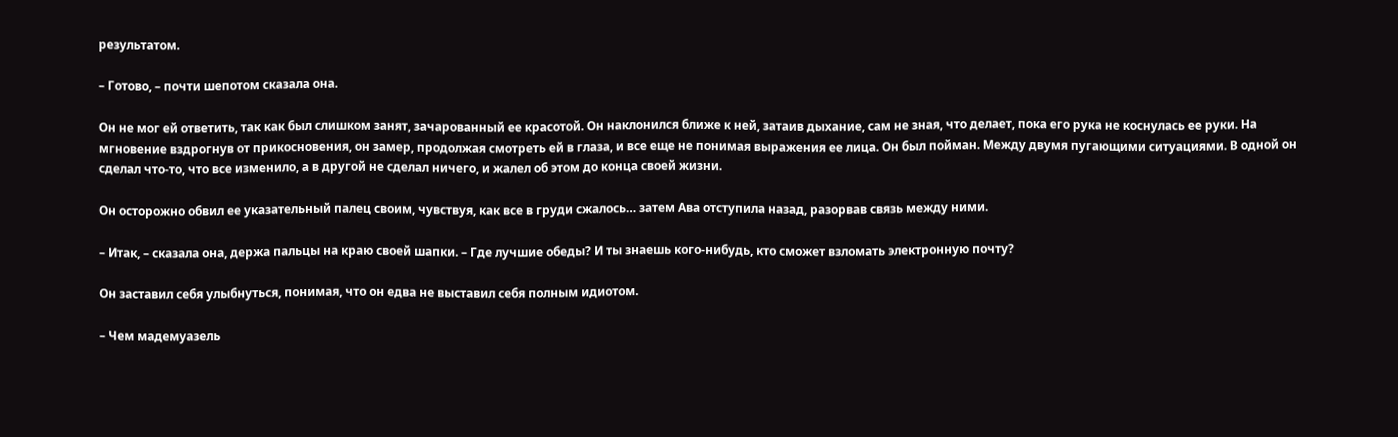результатом.

– Готово, – почти шепотом сказала она.

Он не мог ей ответить, так как был слишком занят, зачарованный ее красотой. Он наклонился ближе к ней, затаив дыхание, сам не зная, что делает, пока его рука не коснулась ее руки. На мгновение вздрогнув от прикосновения, он замер, продолжая смотреть ей в глаза, и все еще не понимая выражения ее лица. Он был пойман. Между двумя пугающими ситуациями. В одной он сделал что-то, что все изменило, а в другой не сделал ничего, и жалел об этом до конца своей жизни.

Он осторожно обвил ее указательный палец своим, чувствуя, как все в груди сжалось… затем Ава отступила назад, разорвав связь между ними.

– Итак, – сказала она, держа пальцы на краю своей шапки. – Где лучшие обеды? И ты знаешь кого-нибудь, кто сможет взломать электронную почту?

Он заставил себя улыбнуться, понимая, что он едва не выставил себя полным идиотом.

– Чем мадемуазель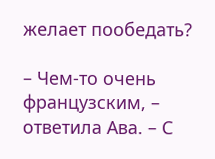желает пообедать?

– Чем-то очень французским, – ответила Ава. – С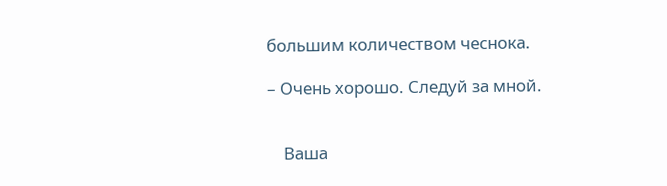большим количеством чеснока.

– Очень хорошо. Следуй за мной.


    Ваша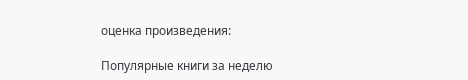оценка произведения:

Популярные книги за неделю